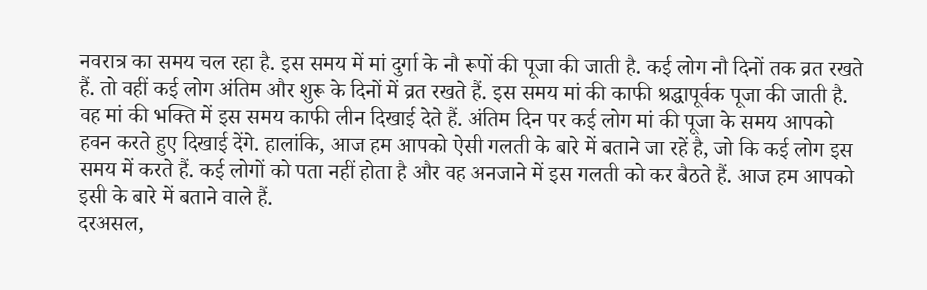नवरात्र का समय चल रहा है. इस समय में मां दुर्गा के नौ रूपों की पूजा की जाती है. कई लोग नौ दिनों तक व्रत रखते हैं. तो वहीं कई लोग अंतिम और शुरू के दिनों में व्रत रखते हैं. इस समय मां की काफी श्रद्धापूर्वक पूजा की जाती है. वह मां की भक्ति में इस समय काफी लीन दिखाई देते हैं. अंतिम दिन पर कई लोग मां की पूजा के समय आपको हवन करते हुए दिखाई देंगे. हालांकि, आज हम आपको ऐसी गलती के बारे में बताने जा रहें है, जो कि कई लोग इस समय में करते हैं. कई लोगों को पता नहीं होता है और वह अनजाने में इस गलती को कर बैठते हैं. आज हम आपको इसी के बारे में बताने वाले हैं.
दरअसल,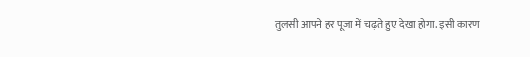तुलसी आपने हर पूजा में चढ़ते हुए देखा होगा. इसी कारण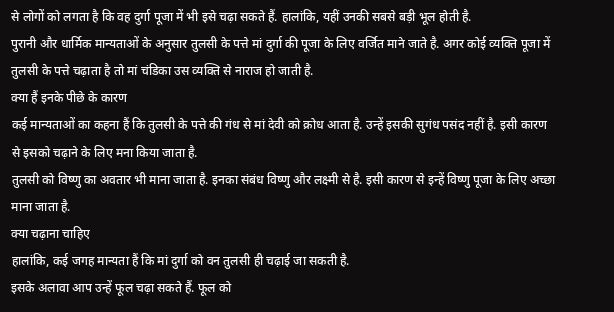से लोगों को लगता है कि वह दुर्गा पूजा में भी इसे चढ़ा सकते हैं. हालांकि, यहीं उनकी सबसे बड़ी भूल होती है.
पुरानी और धार्मिक मान्यताओं के अनुसार तुलसी के पत्ते मां दुर्गा की पूजा के लिए वर्जित माने जाते है. अगर कोई व्यक्ति पूजा में तुलसी के पत्ते चढ़ाता है तो मां चंडिका उस व्यक्ति से नाराज हो जाती है.
क्या हैं इनके पीछे के कारण
कई मान्यताओं का कहना हैं कि तुलसी के पत्ते की गंध से मां देवी को क्रोध आता है. उन्हें इसकी सुगंध पसंद नहीं है. इसी कारण से इसको चढ़ाने के लिए मना किया जाता है.
तुलसी को विष्णु का अवतार भी माना जाता है. इनका संबंध विष्णु और लक्ष्मी से है. इसी कारण से इन्हें विष्णु पूजा के लिए अच्छा माना जाता है.
क्या चढ़ाना चाहिए
हालांकि, कई जगह मान्यता हैं कि मां दुर्गा को वन तुलसी ही चढ़ाई जा सकती है.
इसके अलावा आप उन्हें फूल चढ़ा सकते हैं. फूल को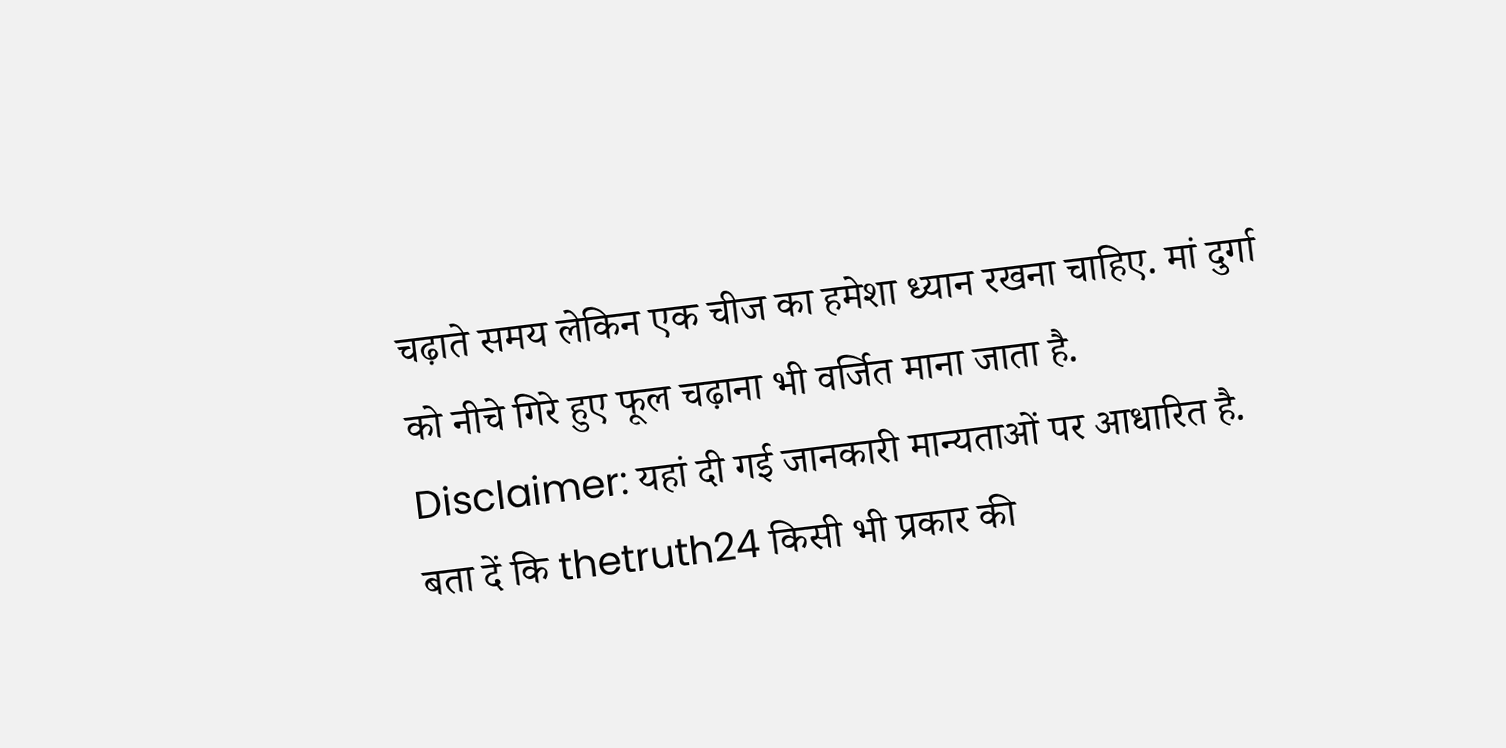चढ़ाते समय लेकिन एक चीज का हमेशा ध्यान रखना चाहिए. मां दुर्गा को नीचे गिरे हुए फूल चढ़ाना भी वर्जित माना जाता है.
Disclaimer: यहां दी गई जानकारी मान्यताओं पर आधारित है. बता दें कि thetruth24 किसी भी प्रकार की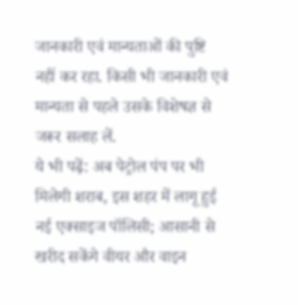जानकारी एवं मान्यताओं की पुष्टि नहीं कर रहा. किसी भी जानकारी एवं मान्यता से पहले उसके विशेषज्ञ से जरूर सलाह लें.
ये भी पढ़ें: अब पेट्रोल पंप पर भी मिलेगी शराब, इस शहर में लागू हुई नई एक्साइज पॉलिसी; आसानी से खरीद सकेंगे वीयर और वाइन